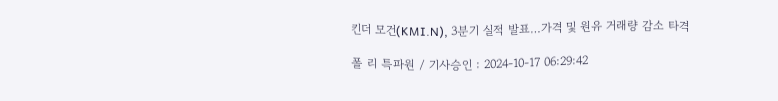킨더 모건(KMI.N), 3분기 실적 발표…가격 및 원유 거래량 감소 타격

폴 리 특파원 / 기사승인 : 2024-10-17 06:29:42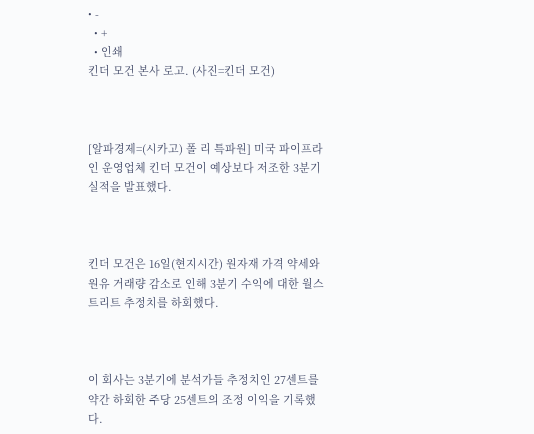• -
  • +
  • 인쇄
킨더 모건 본사 로고. (사진=킨더 모건)



[알파경제=(시카고) 폴 리 특파원] 미국 파이프라인 운영업체 킨더 모건이 예상보다 저조한 3분기 실적을 발표했다.



킨더 모건은 16일(현지시간) 원자재 가격 약세와 원유 거래량 감소로 인해 3분기 수익에 대한 월스트리트 추정치를 하회했다.



이 회사는 3분기에 분석가들 추정치인 27센트를 약간 하회한 주당 25센트의 조정 이익을 기록했다.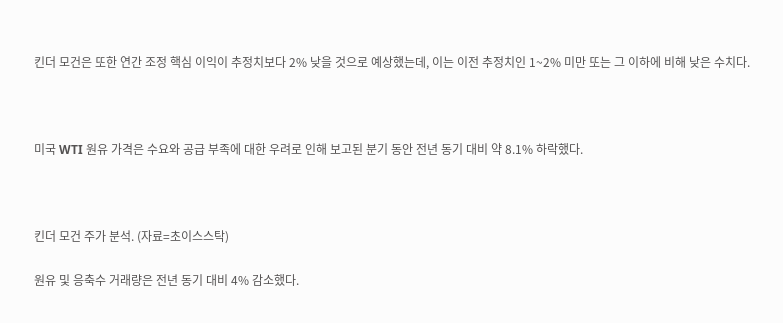킨더 모건은 또한 연간 조정 핵심 이익이 추정치보다 2% 낮을 것으로 예상했는데, 이는 이전 추정치인 1~2% 미만 또는 그 이하에 비해 낮은 수치다.



미국 WTI 원유 가격은 수요와 공급 부족에 대한 우려로 인해 보고된 분기 동안 전년 동기 대비 약 8.1% 하락했다.



킨더 모건 주가 분석. (자료=초이스스탁)

원유 및 응축수 거래량은 전년 동기 대비 4% 감소했다.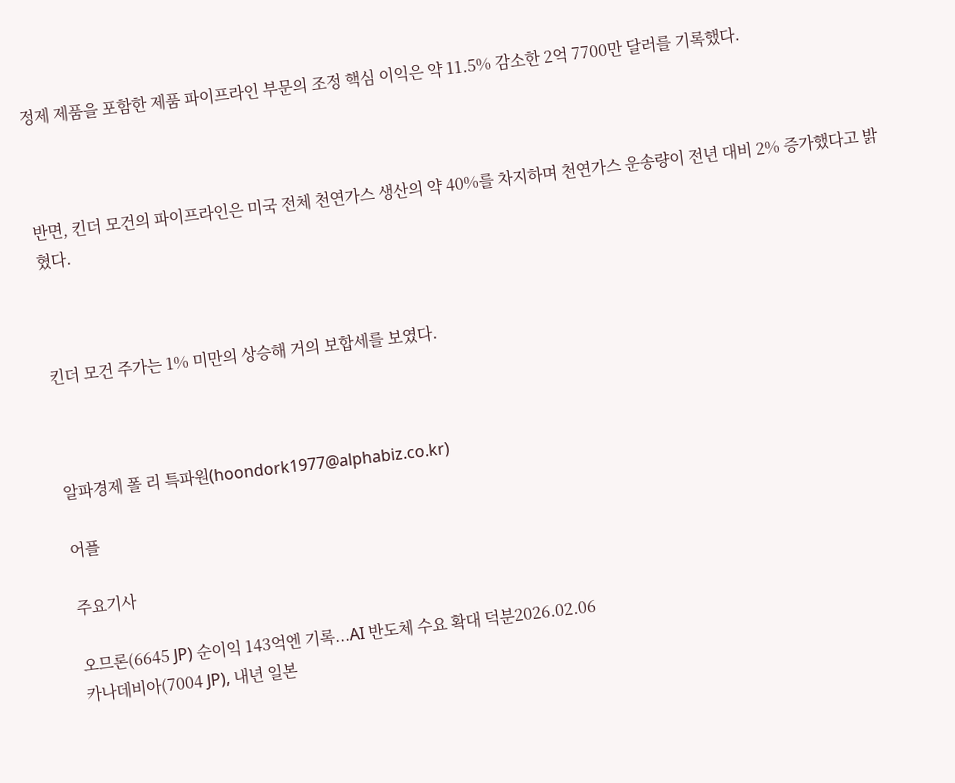정제 제품을 포함한 제품 파이프라인 부문의 조정 핵심 이익은 약 11.5% 감소한 2억 7700만 달러를 기록했다.



반면, 킨더 모건의 파이프라인은 미국 전체 천연가스 생산의 약 40%를 차지하며 천연가스 운송량이 전년 대비 2% 증가했다고 밝혔다.



킨더 모건 주가는 1% 미만의 상승해 거의 보합세를 보였다.



알파경제 폴 리 특파원(hoondork1977@alphabiz.co.kr)

어플

주요기사

오므론(6645 JP) 순이익 143억엔 기록...AI 반도체 수요 확대 덕분2026.02.06
카나데비아(7004 JP), 내년 일본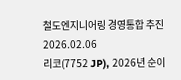철도엔지니어링 경영통합 추진2026.02.06
리코(7752 JP), 2026년 순이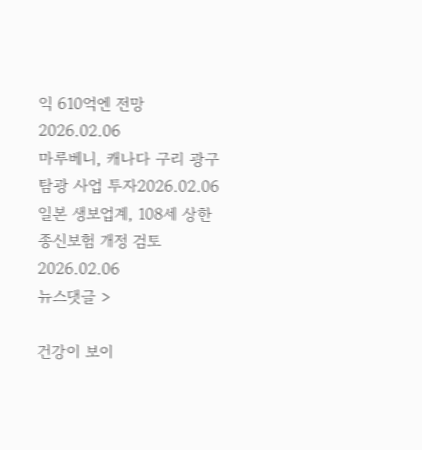익 610억엔 전망2026.02.06
마루베니, 캐나다 구리 광구 탐광 사업 투자2026.02.06
일본 생보업계, 108세 상한 종신보험 개정 검토2026.02.06
뉴스댓글 >

건강이 보이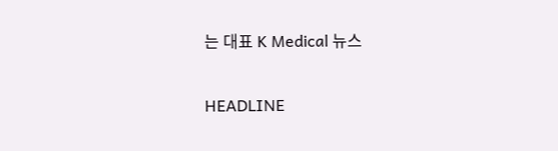는 대표 K Medical 뉴스

HEADLINE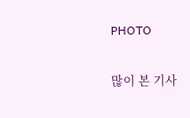PHOTO

많이 본 기사